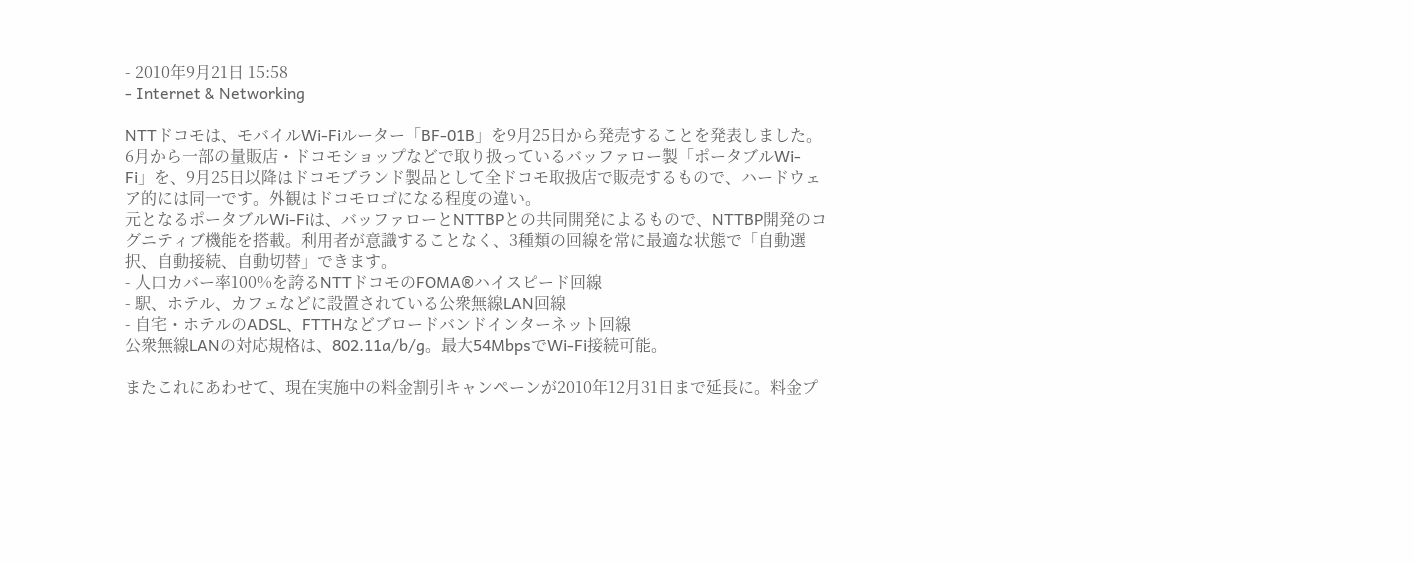- 2010年9月21日 15:58
- Internet & Networking

NTTドコモは、モバイルWi-Fiルーター「BF-01B」を9月25日から発売することを発表しました。
6月から一部の量販店・ドコモショップなどで取り扱っているバッファロー製「ポータブルWi-Fi」を、9月25日以降はドコモブランド製品として全ドコモ取扱店で販売するもので、ハードウェア的には同一です。外観はドコモロゴになる程度の違い。
元となるポータブルWi-Fiは、バッファローとNTTBPとの共同開発によるもので、NTTBP開発のコグニティブ機能を搭載。利用者が意識することなく、3種類の回線を常に最適な状態で「自動選択、自動接続、自動切替」できます。
- 人口カバー率100%を誇るNTTドコモのFOMA®ハイスピード回線
- 駅、ホテル、カフェなどに設置されている公衆無線LAN回線
- 自宅・ホテルのADSL、FTTHなどブロードバンドインターネット回線
公衆無線LANの対応規格は、802.11a/b/g。最大54MbpsでWi-Fi接続可能。

またこれにあわせて、現在実施中の料金割引キャンペーンが2010年12月31日まで延長に。料金プ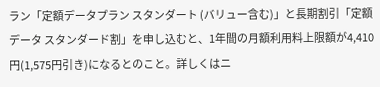ラン「定額データプラン スタンダート (バリュー含む)」と長期割引「定額データ スタンダード割」を申し込むと、1年間の月額利用料上限額が4,410円(1,575円引き)になるとのこと。詳しくはニ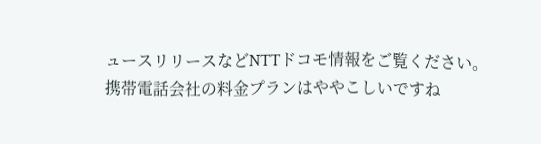ュースリリースなどNTTドコモ情報をご覧ください。
携帯電話会社の料金プランはややこしいですね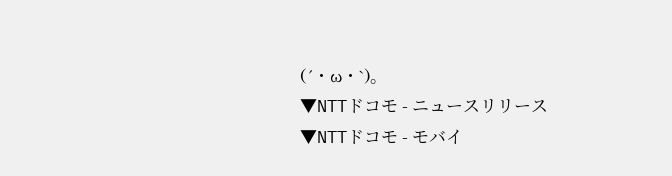(´・ω・`)。
▼NTTドコモ - ニュースリリース
▼NTTドコモ - モバイ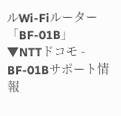ルWi-Fiルーター「BF-01B」
▼NTTドコモ - BF-01Bサポート情報